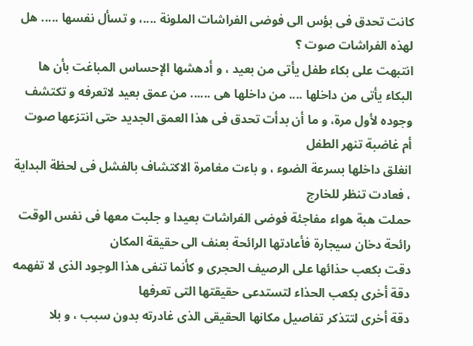كانت تحدق فى بؤس الى فوضى الفراشات الملونة ....، و تسأل نفسها ..... هل لهذه الفراشات صوت ؟
انتبهت على بكاء طفل يأتى من بعيد ، و أدهشها الإحساس المباغت بأن ها البكاء يأتى من داخلها .... من داخلها هى ...... من عمق بعيد لاتعرفه و تكتشف وجوده لأول مرة، و ما أن بدأت تحدق فى هذا العمق الجديد حتى انتزعها صوت أم غاضبة تنهر الطفل
انغلق داخلها بسرعة الضوء ، و باءت مغامرة الاكتشاف بالفشل فى لحظة البداية ، فعادت تنظر للخارج
حملت هبة هواء مفاجئة فوضى الفراشات بعيدا و جلبت معها فى نفس الوقت رائحة دخان سيجارة فأعادتها الرائحة بعنف الى حقيقة المكان
دقت بكعب حذائها على الرصيف الحجرى و كأنما تنفى هذا الوجود الذى لا تفهمه
دقة أخرى بكعب الحذاء لتستدعى حقيقتها التى تعرفها
دقة أخرى لتتذكر تفاصيل مكانها الحقيقى الذى غادرته بدون سبب ، و بلا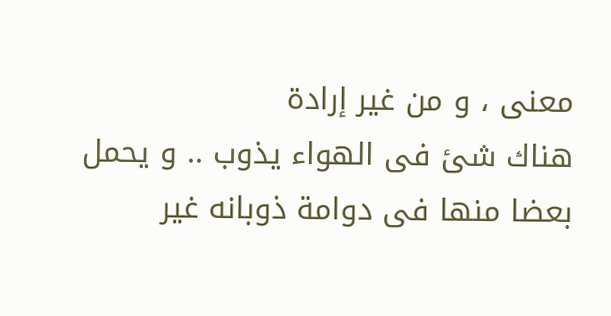معنى ، و من غير إرادة
هناك شئ فى الهواء يذوب .. و يحمل بعضا منها فى دوامة ذوبانه غير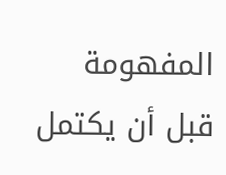المفهومة
قبل أن يكتمل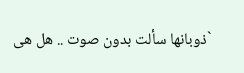`ذوبانها سألت بدون صوت .. هل هى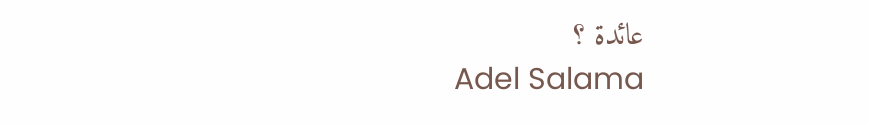عائدة ؟
Adel Salama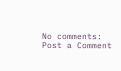No comments:
Post a Comment